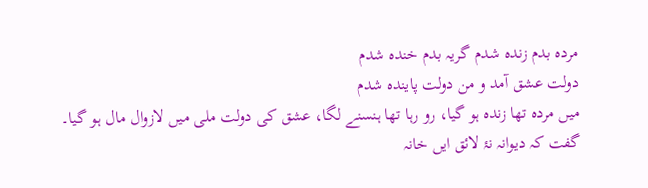مردہ بدم زندہ شدم گریہ بدم خندہ شدم
دولت عشق آمد و من دولت پایندہ شدم
میں مردہ تھا زندہ ہو گیا، رو رہا تھا ہنسنے لگا، عشق کی دولت ملی میں لازوال مال ہو گیا۔
گفت کہ دیوانہ نۂ لائق ایں خانہ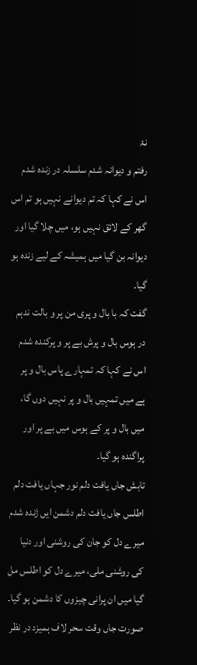نۂ
رفتم و دیوانہ شدم سلسلہ در زندہ شدم
اس نے کہا کہ تم دیوانے نہیں ہو تم اس گھر کے لائق نہیں ہو، میں چلا گیا اور دیوانہ بن گیا میں ہمیشہ کے لیے زندہ ہو گیا۔
گفت کہ با بال و پری من پر و بالت ندہم
در ہوس بال و پرش بے پر و پرکندہ شدم
اس نے کہا کہ تمہارے پاس بال و پر ہے میں تمہیں بال و پر نہیں دوں گا، میں بال و پر کے ہوس میں بے پر اور پراگندہ ہو گیا۔
تابش جاں یافت دلم نور جہاں یافت دلم
اطلس جاں یافت دلم دشمن ایں ژندہ شدم
میرے دل کو جان کی روشنی اور دنیا کی روشنی ملی، میرے دل کو اطلس مل گیا میں ان پرانی چیزوں کا دشمن ہو گیا۔
صورت جاں وقت سحر لاف ہمیزد در نظر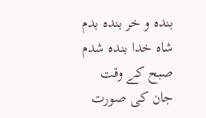بندہ و خر بندہ بدم شاہ خدا بندہ شدم
صبح کے وقت جان کی صورت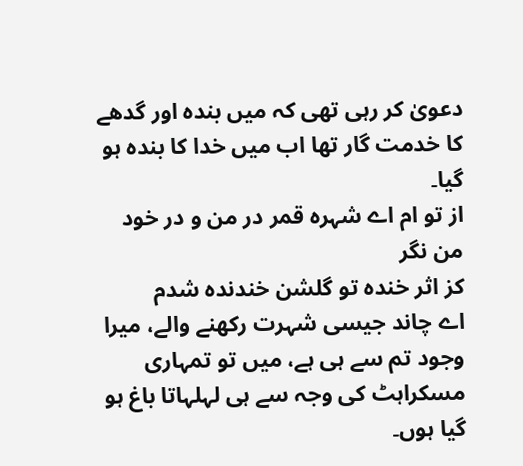دعویٰ کر رہی تھی کہ میں بندہ اور گدھے کا خدمت گار تھا اب میں خدا کا بندہ ہو گیا۔
از تو ام اے شہرہ قمر در من و در خود من نگر
کز اثر خندہ تو گلشن خندندہ شدم
اے چاند جیسی شہرت رکھنے والے، میرا وجود تم سے ہی ہے، میں تو تمہاری مسکراہٹ کی وجہ سے ہی لہلہاتا باغ ہو گیا ہوں۔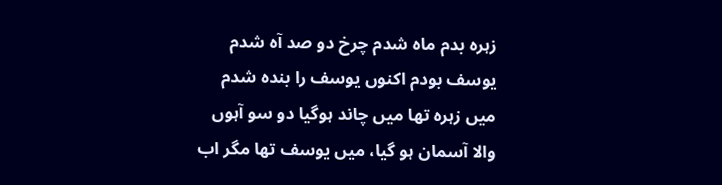زہرہ بدم ماہ شدم چرخ دو صد آہ شدم
یوسف بودم اکنوں یوسف را بندہ شدم
میں زہرہ تھا میں چاند ہوگیا دو سو آہوں والا آسمان ہو گیا، میں یوسف تھا مگر اب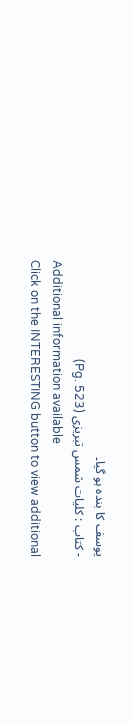یوسف کا بندہ ہو گیا۔
- کتاب : کلیات شمس تبریزی (Pg. 523)
Additional information available
Click on the INTERESTING button to view additional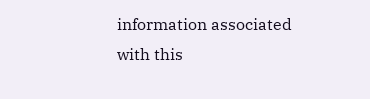information associated with this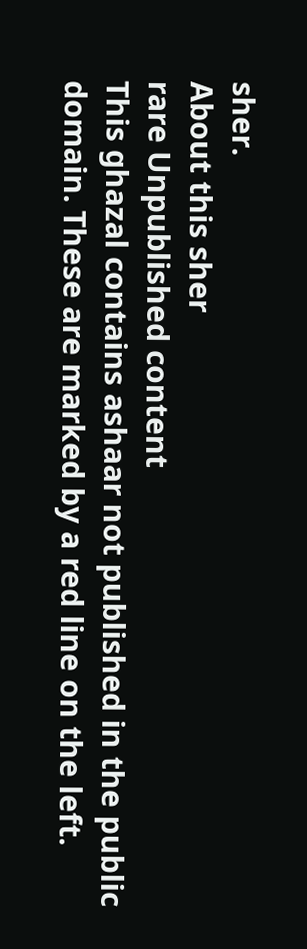sher.
About this sher
rare Unpublished content
This ghazal contains ashaar not published in the public domain. These are marked by a red line on the left.